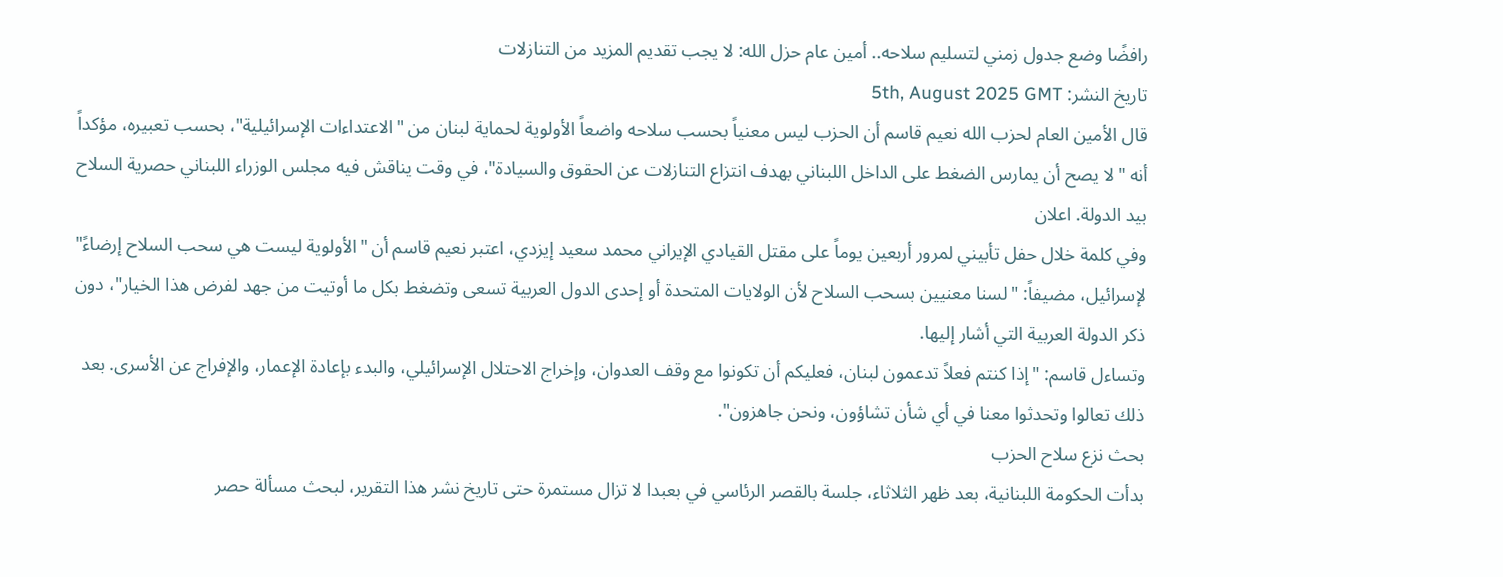رافضًا وضع جدول زمني لتسليم سلاحه.. أمين عام حزل الله: لا يجب تقديم المزيد من التنازلات
تاريخ النشر: 5th, August 2025 GMT
قال الأمين العام لحزب الله نعيم قاسم أن الحزب ليس معنياً بحسب سلاحه واضعاً الأولوية لحماية لبنان من "الاعتداءات الإسرائيلية"، بحسب تعبيره، مؤكداً أنه "لا يصح أن يمارس الضغط على الداخل اللبناني بهدف انتزاع التنازلات عن الحقوق والسيادة"، في وقت يناقش فيه مجلس الوزراء اللبناني حصرية السلاح بيد الدولة. اعلان
وفي كلمة خلال حفل تأبيني لمرور أربعين يوماً على مقتل القيادي الإيراني محمد سعيد إيزدي، اعتبر نعيم قاسم أن "الأولوية ليست هي سحب السلاح إرضاءً" لإسرائيل، مضيفاً: "لسنا معنيين بسحب السلاح لأن الولايات المتحدة أو إحدى الدول العربية تسعى وتضغط بكل ما أوتيت من جهد لفرض هذا الخيار"، دون ذكر الدولة العربية التي أشار إليها.
وتساءل قاسم: "إذا كنتم فعلاً تدعمون لبنان، فعليكم أن تكونوا مع وقف العدوان، وإخراج الاحتلال الإسرائيلي، والبدء بإعادة الإعمار، والإفراج عن الأسرى. بعد ذلك تعالوا وتحدثوا معنا في أي شأن تشاؤون، ونحن جاهزون".
بحث نزع سلاح الحزب
بدأت الحكومة اللبنانية، بعد ظهر الثلاثاء، جلسة بالقصر الرئاسي في بعبدا لا تزال مستمرة حتى تاريخ نشر هذا التقرير، لبحث مسألة حصر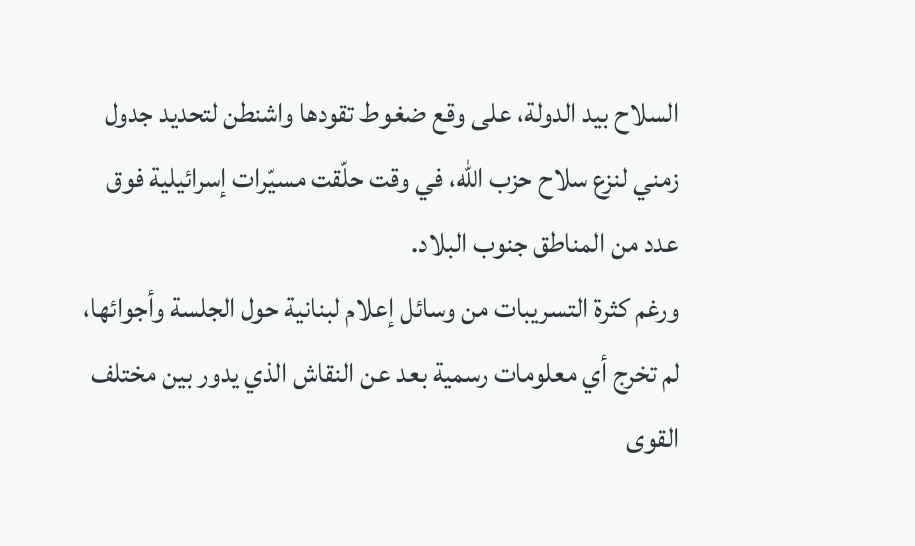السلاح بيد الدولة، على وقع ضغوط تقودها واشنطن لتحديد جدول زمني لنزع سلاح حزب الله، في وقت حلّقت مسيّرات إسرائيلية فوق عدد من المناطق جنوب البلاد.
ورغم كثرة التسريبات من وسائل إعلام لبنانية حول الجلسة وأجوائها، لم تخرج أي معلومات رسمية بعد عن النقاش الذي يدور بين مختلف القوى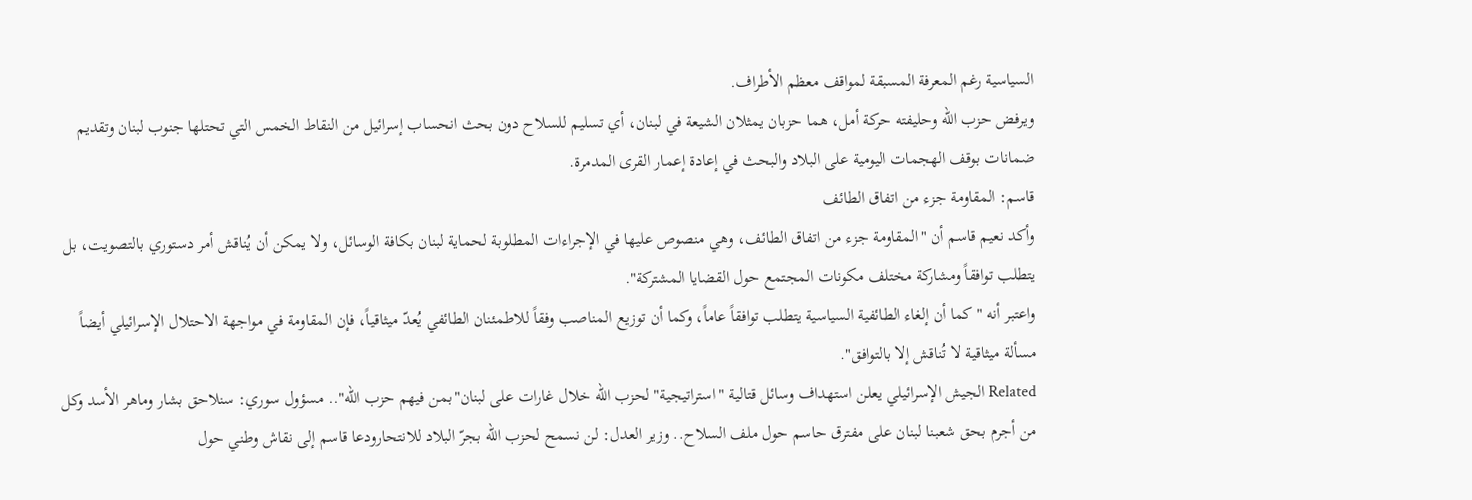السياسية رغم المعرفة المسبقة لمواقف معظم الأطراف.
ويرفض حزب الله وحليفته حركة أمل، هما حزبان يمثلان الشيعة في لبنان، أي تسليم للسلاح دون بحث انحساب إسرائيل من النقاط الخمس التي تحتلها جنوب لبنان وتقديم ضمانات بوقف الهجمات اليومية على البلاد والبحث في إعادة إعمار القرى المدمرة.
قاسم: المقاومة جزء من اتفاق الطائف
وأكد نعيم قاسم أن "المقاومة جزء من اتفاق الطائف، وهي منصوص عليها في الإجراءات المطلوبة لحماية لبنان بكافة الوسائل، ولا يمكن أن يُناقش أمر دستوري بالتصويت، بل يتطلب توافقاً ومشاركة مختلف مكونات المجتمع حول القضايا المشتركة".
واعتبر أنه "كما أن إلغاء الطائفية السياسية يتطلب توافقاً عاماً، وكما أن توزيع المناصب وفقاً للاطمئنان الطائفي يُعدّ ميثاقياً، فإن المقاومة في مواجهة الاحتلال الإسرائيلي أيضاً مسألة ميثاقية لا تُناقش إلا بالتوافق".
Related الجيش الإسرائيلي يعلن استهداف وسائل قتالية "استراتيجية" لحزب الله خلال غارات على لبنان"بمن فيهم حزب الله".. مسؤول سوري: سنلاحق بشار وماهر الأسد وكل من أجرم بحق شعبنا لبنان على مفترق حاسم حول ملف السلاح.. وزير العدل: لن نسمح لحزب الله بجرّ البلاد للانتحارودعا قاسم إلى نقاش وطني حول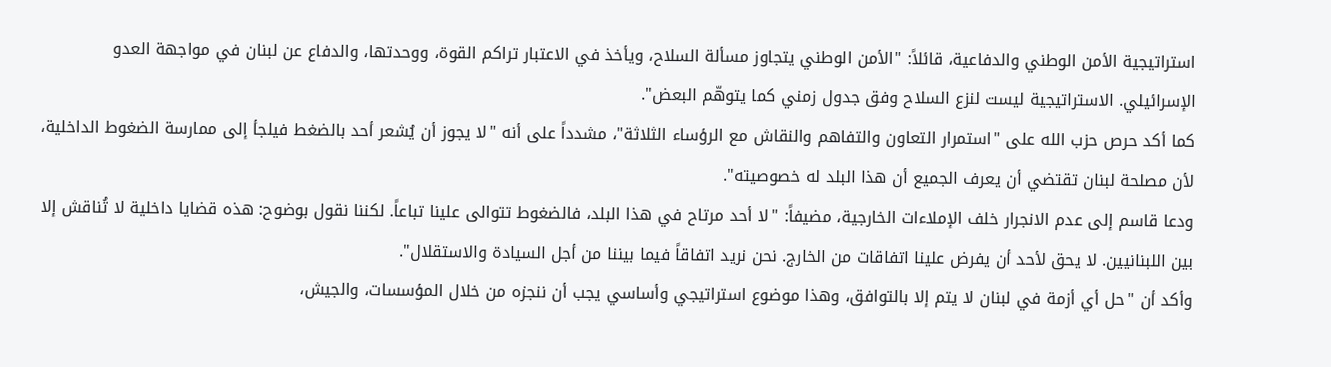استراتيجية الأمن الوطني والدفاعية، قائلاً: "الأمن الوطني يتجاوز مسألة السلاح، ويأخذ في الاعتبار تراكم القوة، ووحدتها، والدفاع عن لبنان في مواجهة العدو الإسرائيلي. الاستراتيجية ليست لنزع السلاح وفق جدول زمني كما يتوهّم البعض".
كما أكد حرص حزب الله على "استمرار التعاون والتفاهم والنقاش مع الرؤساء الثلاثة"، مشدداً على أنه "لا يجوز أن يُشعر أحد بالضغط فيلجأ إلى ممارسة الضغوط الداخلية، لأن مصلحة لبنان تقتضي أن يعرف الجميع أن هذا البلد له خصوصيته".
ودعا قاسم إلى عدم الانجرار خلف الإملاءات الخارجية، مضيفاً: "لا أحد مرتاح في هذا البلد، فالضغوط تتوالى علينا تباعاً. لكننا نقول بوضوح: هذه قضايا داخلية لا تُناقش إلا بين اللبنانيين. لا يحق لأحد أن يفرض علينا اتفاقات من الخارج. نحن نريد اتفاقاً فيما بيننا من أجل السيادة والاستقلال".
وأكد أن "حل أي أزمة في لبنان لا يتم إلا بالتوافق، وهذا موضوع استراتيجي وأساسي يجب أن ننجزه من خلال المؤسسات، والجيش،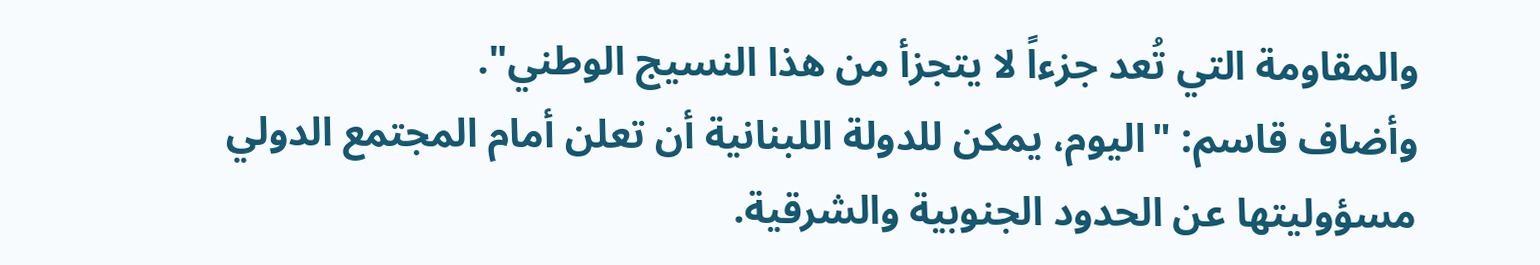والمقاومة التي تُعد جزءاً لا يتجزأ من هذا النسيج الوطني".
وأضاف قاسم: "اليوم، يمكن للدولة اللبنانية أن تعلن أمام المجتمع الدولي مسؤوليتها عن الحدود الجنوبية والشرقية.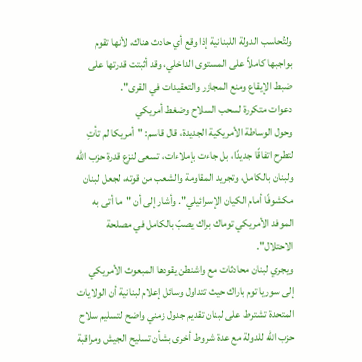ولتُحاسب الدولة اللبنانية إذا وقع أي حادث هناك، لأنها تقوم بواجبها كاملاً على المستوى الداخلي، وقد أثبتت قدرتها على ضبط الإيقاع ومنع المجازر والتعقيدات في القرى".
دعوات متكررة لسحب السلاح وضغط أمريكي
وحول الوساطة الأمريكية الجديدة، قال قاسم: "أمريكا لم تأتِ لتطرح اتفاقًا جديدًا، بل جاءت بإملاءات، تسعى لنزع قدرة حزب الله ولبنان بالكامل، وتجريد المقاومة والشعب من قوته، لجعل لبنان مكشوفًا أمام الكيان الإسرائيلي". وأشار إلى أن "ما أتى به الموفد الأمريكي توماك براك يصبّ بالكامل في مصلحة الاحتلال".
ويجري لبنان محادثات مع واشنطن يقودها المبعوث الأمريكي إلى سوريا توم باراك حيث تتداول وسائل إعلام لبنانية أن الولايات المتحدة تشترط على لبنان تقديم جدول زمني واضح لتسليم سلاح حزب الله للدولة مع عدة شروط أخرى بشأن تسليح الجيش ومراقبة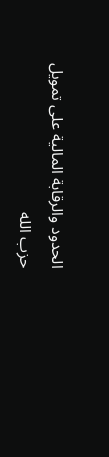الحدود والرقابة المالية على تمويل حزب الله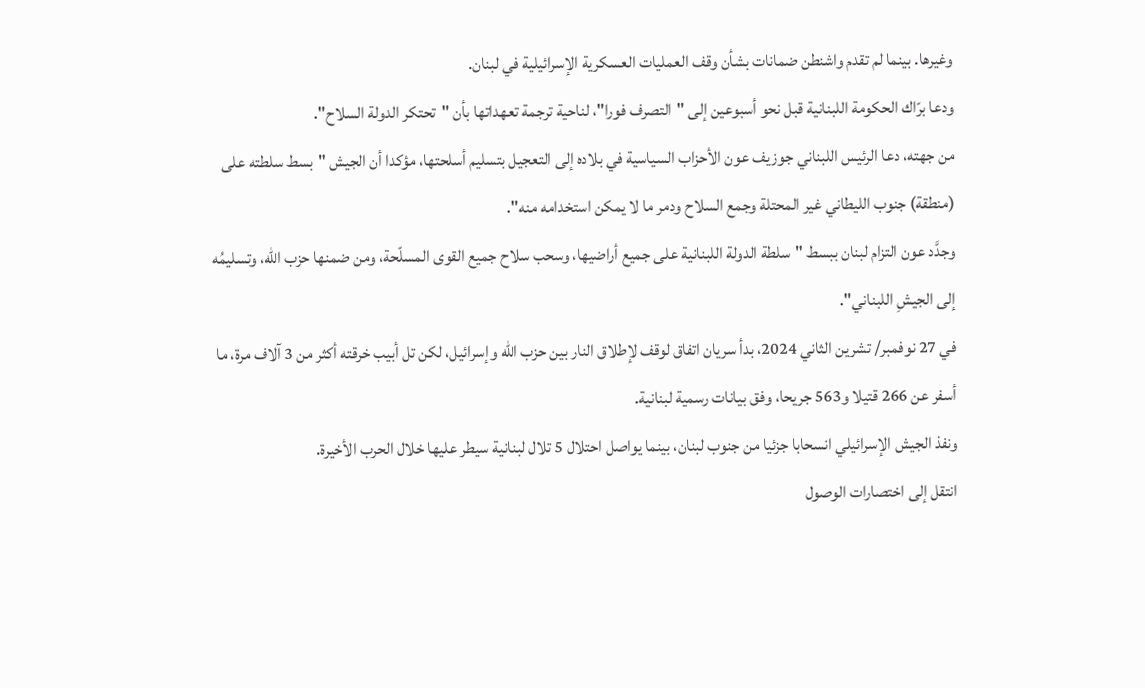وغيرها. بينما لم تقدم واشنطن ضمانات بشأن وقف العمليات العسكرية الإسرائيلية في لبنان.
ودعا برّاك الحكومة اللبنانية قبل نحو أسبوعين إلى "التصرف فورا"، لناحية ترجمة تعهداتها بأن "تحتكر الدولة السلاح".
من جهته، دعا الرئيس اللبناني جوزيف عون الأحزاب السياسية في بلاده إلى التعجيل بتسليم أسلحتها، مؤكدا أن الجيش "بسط سلطته على (منطقة) جنوب الليطاني غير المحتلة وجمع السلاح ودمر ما لا يمكن استخدامه منه".
وجدَّد عون التزام لبنان ببسط "سلطة الدولة اللبنانية على جميع أراضيها، وسحب سلاح جميع القوى المسلّحة، ومن ضمنها حزب الله، وتسليمُه إلى الجيشِ اللبناني".
في 27 نوفمبر/ تشرين الثاني 2024، بدأ سريان اتفاق لوقف لإطلاق النار بين حزب الله وإسرائيل، لكن تل أبيب خرقته أكثر من 3 آلاف مرة، ما أسفر عن 266 قتيلا و563 جريحا، وفق بيانات رسمية لبنانية.
ونفذ الجيش الإسرائيلي انسحابا جزئيا من جنوب لبنان، بينما يواصل احتلال 5 تلال لبنانية سيطر عليها خلال الحرب الأخيرة.
انتقل إلى اختصارات الوصول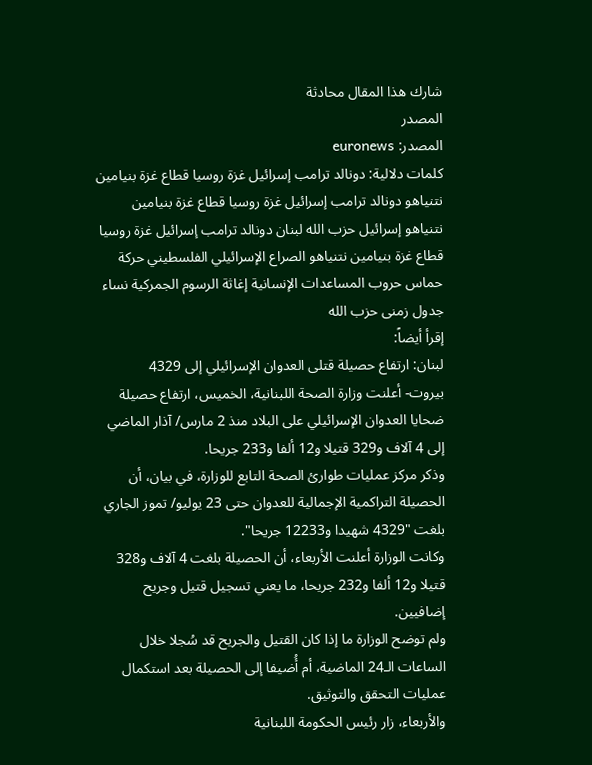شارك هذا المقال محادثة
المصدر
المصدر: euronews
كلمات دلالية: دونالد ترامب إسرائيل غزة روسيا قطاع غزة بنيامين نتنياهو دونالد ترامب إسرائيل غزة روسيا قطاع غزة بنيامين نتنياهو إسرائيل حزب الله لبنان دونالد ترامب إسرائيل غزة روسيا قطاع غزة بنيامين نتنياهو الصراع الإسرائيلي الفلسطيني حركة حماس حروب المساعدات الإنسانية إغاثة الرسوم الجمركية نساء جدول زمنی حزب الله
إقرأ أيضاً:
لبنان: ارتفاع حصيلة قتلى العدوان الإسرائيلي إلى 4329
بيروت- أعلنت وزارة الصحة اللبنانية، الخميس، ارتفاع حصيلة ضحايا العدوان الإسرائيلي على البلاد منذ 2 مارس/ آذار الماضي إلى 4 آلاف و329 قتيلا و12 ألفا و233 جريحا.
وذكر مركز عمليات طوارئ الصحة التابع للوزارة، في بيان، أن الحصيلة التراكمية الإجمالية للعدوان حتى 23 يوليو/ تموز الجاري بلغت "4329 شهيدا و12233 جريحا".
وكانت الوزارة أعلنت الأربعاء، أن الحصيلة بلغت 4 آلاف و328 قتيلا و12 ألفا و232 جريحا، ما يعني تسجيل قتيل وجريح إضافيين.
ولم توضح الوزارة ما إذا كان القتيل والجريح قد سُجلا خلال الساعات الـ24 الماضية، أم أُضيفا إلى الحصيلة بعد استكمال عمليات التحقق والتوثيق.
والأربعاء، زار رئيس الحكومة اللبنانية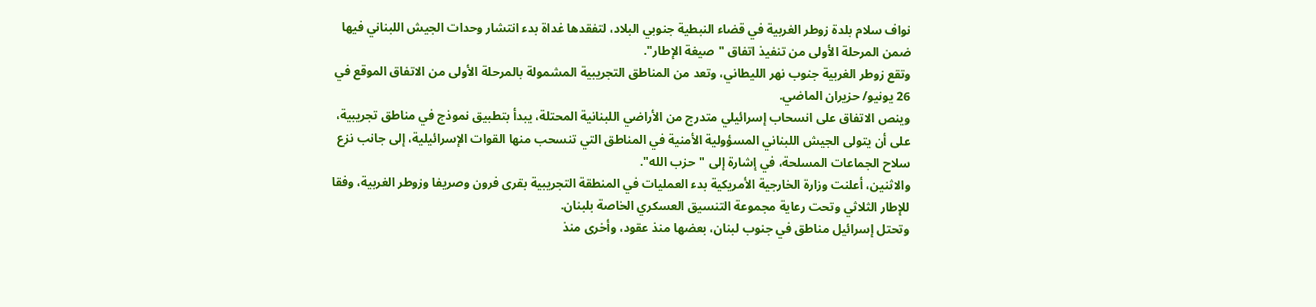نواف سلام بلدة زوطر الغربية في قضاء النبطية جنوبي البلاد، لتفقدها غداة بدء انتشار وحدات الجيش اللبناني فيها ضمن المرحلة الأولى من تنفيذ اتفاق "صيغة الإطار".
وتقع زوطر الغربية جنوب نهر الليطاني، وتعد من المناطق التجريبية المشمولة بالمرحلة الأولى من الاتفاق الموقع في 26 يونيو/ حزيران الماضي.
وينص الاتفاق على انسحاب إسرائيلي متدرج من الأراضي اللبنانية المحتلة، يبدأ بتطبيق نموذج في مناطق تجريبية، على أن يتولى الجيش اللبناني المسؤولية الأمنية في المناطق التي تنسحب منها القوات الإسرائيلية، إلى جانب نزع سلاح الجماعات المسلحة، في إشارة إلى "حزب الله".
والاثنين، أعلنت وزارة الخارجية الأمريكية بدء العمليات في المنطقة التجريبية بقرى فرون وصريفا وزوطر الغربية، وفقا للإطار الثلاثي وتحت رعاية مجموعة التنسيق العسكري الخاصة بلبنان.
وتحتل إسرائيل مناطق في جنوب لبنان، بعضها منذ عقود، وأخرى منذ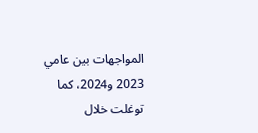المواجهات بين عامي 2023 و2024، كما توغلت خلال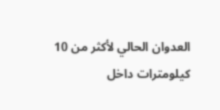العدوان الحالي لأكثر من 10 كيلومترات داخل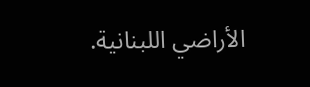الأراضي اللبنانية.